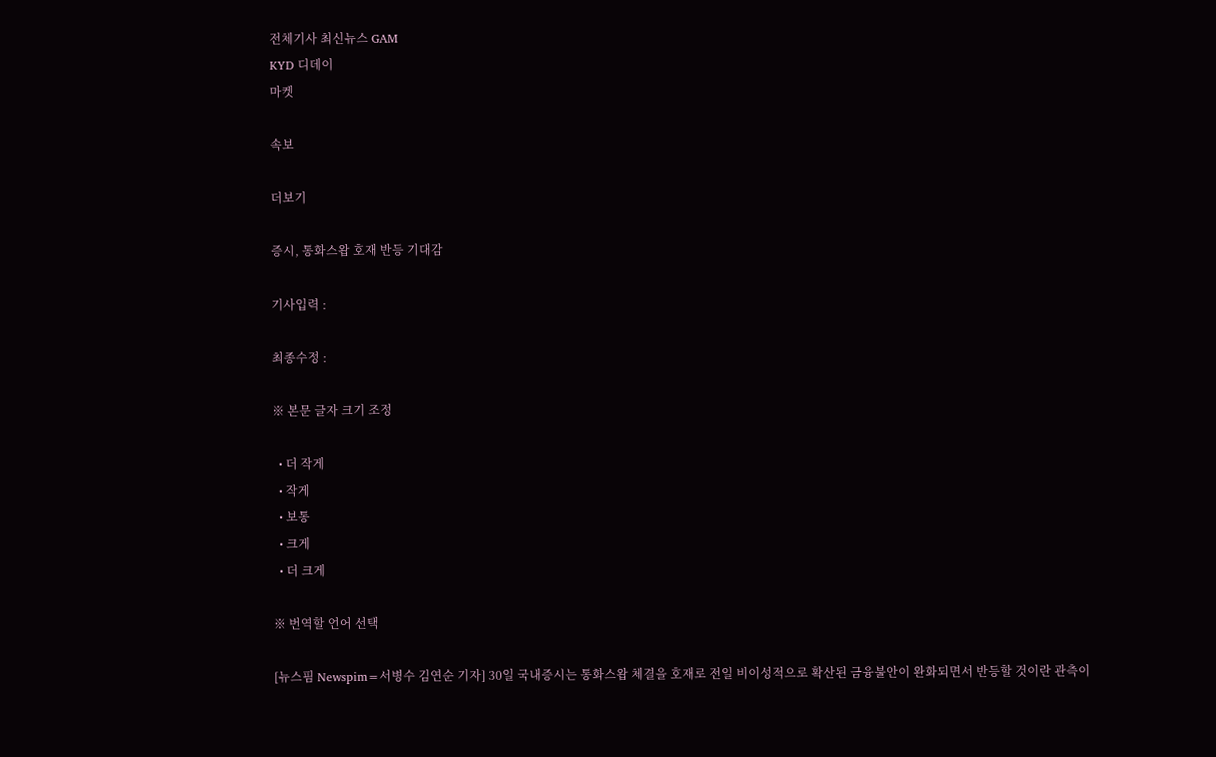전체기사 최신뉴스 GAM
KYD 디데이
마켓

속보

더보기

증시, 통화스왑 호재 반등 기대감

기사입력 :

최종수정 :

※ 본문 글자 크기 조정

  • 더 작게
  • 작게
  • 보통
  • 크게
  • 더 크게

※ 번역할 언어 선택

[뉴스핌 Newspim=서병수 김연순 기자] 30일 국내증시는 통화스왑 체결을 호재로 전일 비이성적으로 확산된 금융불안이 완화되면서 반등할 것이란 관측이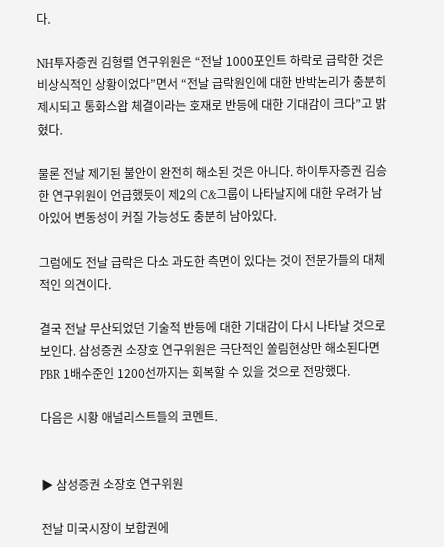다.

NH투자증권 김형렬 연구위원은 “전날 1000포인트 하락로 급락한 것은 비상식적인 상황이었다”면서 “전날 급락원인에 대한 반박논리가 충분히 제시되고 통화스왑 체결이라는 호재로 반등에 대한 기대감이 크다”고 밝혔다.

물론 전날 제기된 불안이 완전히 해소된 것은 아니다. 하이투자증권 김승한 연구위원이 언급했듯이 제2의 C&그룹이 나타날지에 대한 우려가 남아있어 변동성이 커질 가능성도 충분히 남아있다.

그럼에도 전날 급락은 다소 과도한 측면이 있다는 것이 전문가들의 대체적인 의견이다.

결국 전날 무산되었던 기술적 반등에 대한 기대감이 다시 나타날 것으로 보인다. 삼성증권 소장호 연구위원은 극단적인 쏠림현상만 해소된다면 PBR 1배수준인 1200선까지는 회복할 수 있을 것으로 전망했다.

다음은 시황 애널리스트들의 코멘트.


▶ 삼성증권 소장호 연구위원

전날 미국시장이 보합권에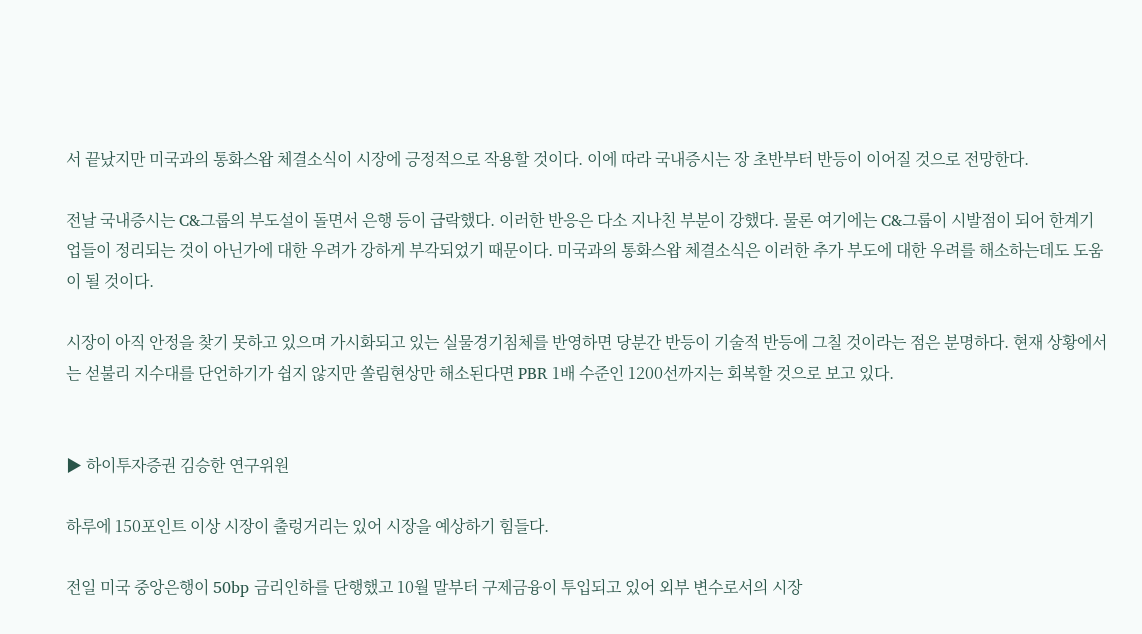서 끝났지만 미국과의 통화스왑 체결소식이 시장에 긍정적으로 작용할 것이다. 이에 따라 국내증시는 장 초반부터 반등이 이어질 것으로 전망한다.

전날 국내증시는 C&그룹의 부도설이 돌면서 은행 등이 급락했다. 이러한 반응은 다소 지나친 부분이 강했다. 물론 여기에는 C&그룹이 시발점이 되어 한계기업들이 정리되는 것이 아닌가에 대한 우려가 강하게 부각되었기 때문이다. 미국과의 통화스왑 체결소식은 이러한 추가 부도에 대한 우려를 해소하는데도 도움이 될 것이다.

시장이 아직 안정을 찾기 못하고 있으며 가시화되고 있는 실물경기침체를 반영하면 당분간 반등이 기술적 반등에 그칠 것이라는 점은 분명하다. 현재 상황에서는 섣불리 지수대를 단언하기가 쉽지 않지만 쏠림현상만 해소된다면 PBR 1배 수준인 1200선까지는 회복할 것으로 보고 있다.


▶ 하이투자증권 김승한 연구위원

하루에 150포인트 이상 시장이 출렁거리는 있어 시장을 예상하기 힘들다.

전일 미국 중앙은행이 50bp 금리인하를 단행했고 10월 말부터 구제금융이 투입되고 있어 외부 변수로서의 시장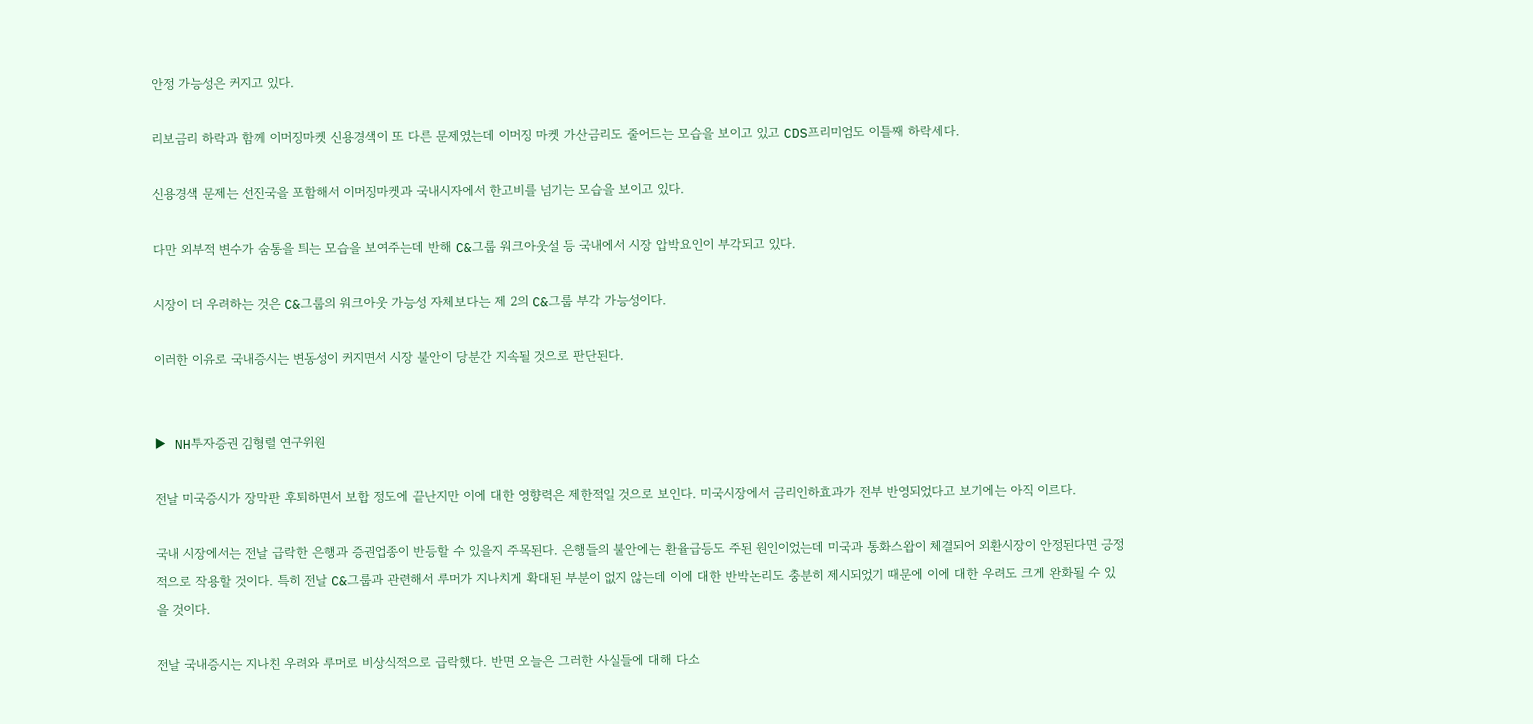안정 가능성은 커지고 있다.

리보금리 하락과 함께 이머징마켓 신용경색이 또 다른 문제였는데 이머징 마켓 가산금리도 줄어드는 모습을 보이고 있고 CDS프리미엄도 이틀째 하락세다.

신용경색 문제는 선진국을 포함해서 이머징마켓과 국내시자에서 한고비를 넘기는 모습을 보이고 있다.

다만 외부적 변수가 숨통을 틔는 모습을 보여주는데 반해 C&그룹 워크아웃설 등 국내에서 시장 압박요인이 부각되고 있다.

시장이 더 우려하는 것은 C&그룹의 워크아웃 가능성 자체보다는 제 2의 C&그룹 부각 가능성이다.

이러한 이유로 국내증시는 변동성이 커지면서 시장 불안이 당분간 지속될 것으로 판단된다.


▶ NH투자증권 김형렬 연구위원

전날 미국증시가 장막판 후퇴하면서 보합 정도에 끝난지만 이에 대한 영향력은 제한적일 것으로 보인다. 미국시장에서 금리인하효과가 전부 반영되었다고 보기에는 아직 이르다.

국내 시장에서는 전날 급락한 은행과 증권업종이 반등할 수 있을지 주목된다. 은행들의 불안에는 환율급등도 주된 원인이었는데 미국과 통화스왑이 체결되어 외환시장이 안정된다면 긍정적으로 작용할 것이다. 특히 전날 C&그룹과 관련해서 루머가 지나치게 확대된 부분이 없지 않는데 이에 대한 반박논리도 충분히 제시되었기 때문에 이에 대한 우려도 크게 완화될 수 있을 것이다.

전날 국내증시는 지나친 우려와 루머로 비상식적으로 급락했다. 반면 오늘은 그러한 사실들에 대해 다소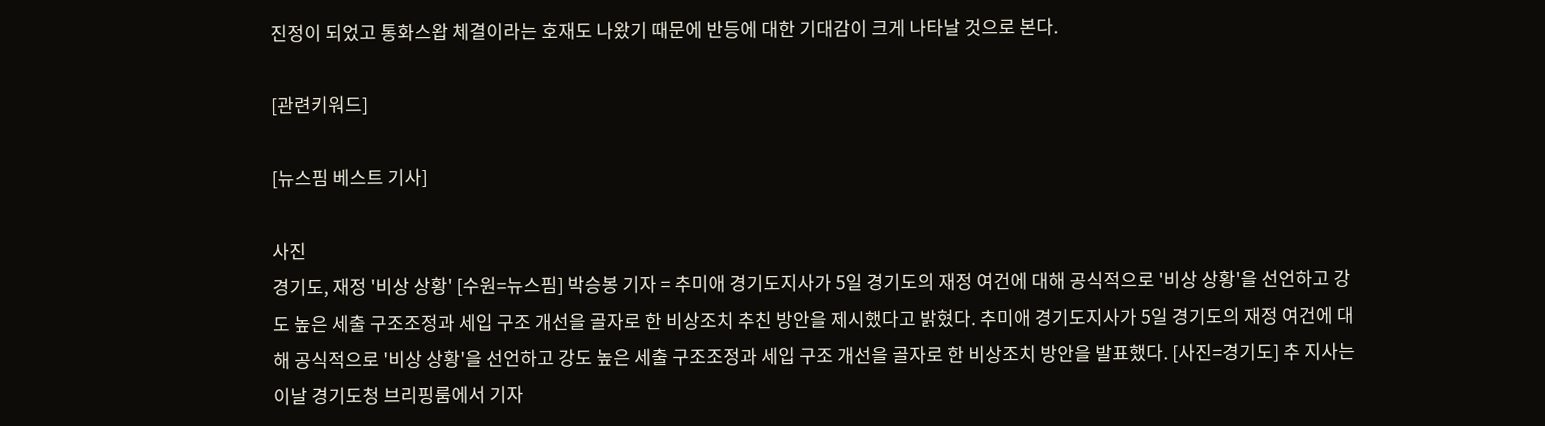진정이 되었고 통화스왑 체결이라는 호재도 나왔기 때문에 반등에 대한 기대감이 크게 나타날 것으로 본다.

[관련키워드]

[뉴스핌 베스트 기사]

사진
경기도, 재정 '비상 상황' [수원=뉴스핌] 박승봉 기자 = 추미애 경기도지사가 5일 경기도의 재정 여건에 대해 공식적으로 '비상 상황'을 선언하고 강도 높은 세출 구조조정과 세입 구조 개선을 골자로 한 비상조치 추친 방안을 제시했다고 밝혔다. 추미애 경기도지사가 5일 경기도의 재정 여건에 대해 공식적으로 '비상 상황'을 선언하고 강도 높은 세출 구조조정과 세입 구조 개선을 골자로 한 비상조치 방안을 발표했다. [사진=경기도] 추 지사는 이날 경기도청 브리핑룸에서 기자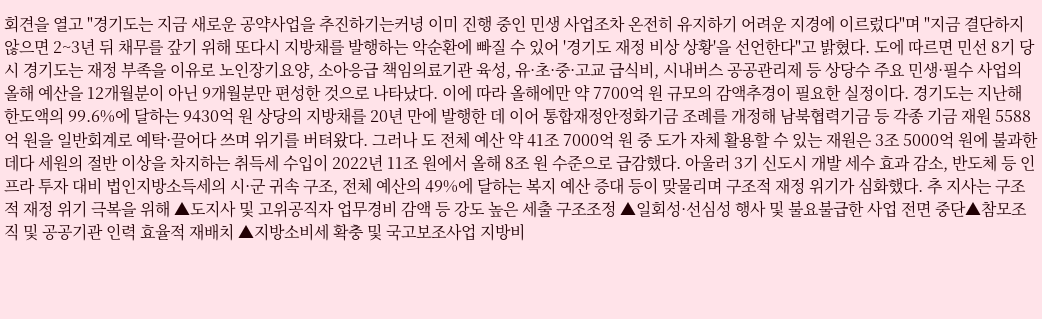회견을 열고 "경기도는 지금 새로운 공약사업을 추진하기는커녕 이미 진행 중인 민생 사업조차 온전히 유지하기 어려운 지경에 이르렀다"며 "지금 결단하지 않으면 2~3년 뒤 채무를 갚기 위해 또다시 지방채를 발행하는 악순환에 빠질 수 있어 '경기도 재정 비상 상황'을 선언한다"고 밝혔다. 도에 따르면 민선 8기 당시 경기도는 재정 부족을 이유로 노인장기요양, 소아응급 책임의료기관 육성, 유·초·중·고교 급식비, 시내버스 공공관리제 등 상당수 주요 민생·필수 사업의 올해 예산을 12개월분이 아닌 9개월분만 편성한 것으로 나타났다. 이에 따라 올해에만 약 7700억 원 규모의 감액추경이 필요한 실정이다. 경기도는 지난해 한도액의 99.6%에 달하는 9430억 원 상당의 지방채를 20년 만에 발행한 데 이어 통합재정안정화기금 조례를 개정해 남북협력기금 등 각종 기금 재원 5588억 원을 일반회계로 예탁·끌어다 쓰며 위기를 버텨왔다. 그러나 도 전체 예산 약 41조 7000억 원 중 도가 자체 활용할 수 있는 재원은 3조 5000억 원에 불과한 데다 세원의 절반 이상을 차지하는 취득세 수입이 2022년 11조 원에서 올해 8조 원 수준으로 급감했다. 아울러 3기 신도시 개발 세수 효과 감소, 반도체 등 인프라 투자 대비 법인지방소득세의 시·군 귀속 구조, 전체 예산의 49%에 달하는 복지 예산 증대 등이 맞물리며 구조적 재정 위기가 심화했다. 추 지사는 구조적 재정 위기 극복을 위해 ▲도지사 및 고위공직자 업무경비 감액 등 강도 높은 세출 구조조정 ▲일회성·선심성 행사 및 불요불급한 사업 전면 중단▲참모조직 및 공공기관 인력 효율적 재배치 ▲지방소비세 확충 및 국고보조사업 지방비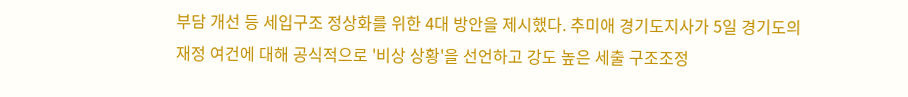부담 개선 등 세입구조 정상화를 위한 4대 방안을 제시했다. 추미애 경기도지사가 5일 경기도의 재정 여건에 대해 공식적으로 '비상 상황'을 선언하고 강도 높은 세출 구조조정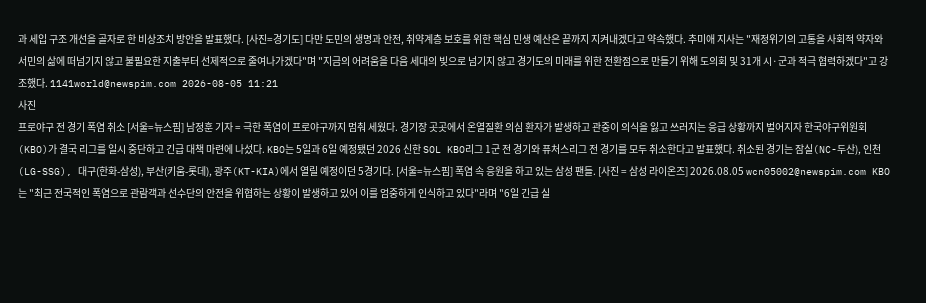과 세입 구조 개선을 골자로 한 비상조치 방안을 발표했다. [사진=경기도] 다만 도민의 생명과 안전, 취약계층 보호를 위한 핵심 민생 예산은 끝까지 지켜내겠다고 약속했다. 추미애 지사는 "재정위기의 고통을 사회적 약자와 서민의 삶에 떠넘기지 않고 불필요한 지출부터 선제적으로 줄여나가겠다"며 "지금의 어려움을 다음 세대의 빚으로 넘기지 않고 경기도의 미래를 위한 전환점으로 만들기 위해 도의회 및 31개 시·군과 적극 협력하겠다"고 강조했다. 1141world@newspim.com 2026-08-05 11:21
사진
프로야구 전 경기 폭염 취소 [서울=뉴스핌] 남정훈 기자 = 극한 폭염이 프로야구까지 멈춰 세웠다. 경기장 곳곳에서 온열질환 의심 환자가 발생하고 관중이 의식을 잃고 쓰러지는 응급 상황까지 벌어지자 한국야구위원회(KBO)가 결국 리그를 일시 중단하고 긴급 대책 마련에 나섰다. KBO는 5일과 6일 예정됐던 2026 신한 SOL KBO리그 1군 전 경기와 퓨처스리그 전 경기를 모두 취소한다고 발표했다. 취소된 경기는 잠실(NC-두산), 인천(LG-SSG), 대구(한화-삼성), 부산(키움-롯데), 광주(KT-KIA)에서 열릴 예정이던 5경기다. [서울=뉴스핌] 폭염 속 응원을 하고 있는 삼성 팬들. [사진 = 삼성 라이온즈] 2026.08.05 wcn05002@newspim.com KBO는 "최근 전국적인 폭염으로 관람객과 선수단의 안전을 위협하는 상황이 발생하고 있어 이를 엄중하게 인식하고 있다"라며 "6일 긴급 실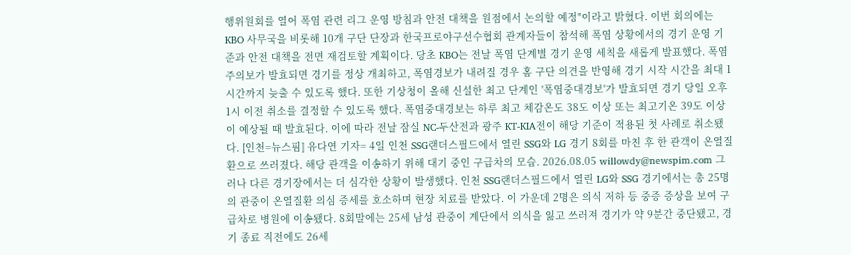행위원회를 열어 폭염 관련 리그 운영 방침과 안전 대책을 원점에서 논의할 예정"이라고 밝혔다. 이번 회의에는 KBO 사무국을 비롯해 10개 구단 단장과 한국프로야구선수협회 관계자들이 참석해 폭염 상황에서의 경기 운영 기준과 안전 대책을 전면 재검토할 계획이다. 당초 KBO는 전날 폭염 단계별 경기 운영 세칙을 새롭게 발표했다. 폭염주의보가 발효되면 경기를 정상 개최하고, 폭염경보가 내려질 경우 홈 구단 의견을 반영해 경기 시작 시간을 최대 1시간까지 늦출 수 있도록 했다. 또한 기상청이 올해 신설한 최고 단계인 '폭염중대경보'가 발효되면 경기 당일 오후 1시 이전 취소를 결정할 수 있도록 했다. 폭염중대경보는 하루 최고 체감온도 38도 이상 또는 최고기온 39도 이상이 예상될 때 발효된다. 이에 따라 전날 잠실 NC-두산전과 광주 KT-KIA전이 해당 기준이 적용된 첫 사례로 취소됐다. [인천=뉴스핌] 유다연 기자= 4일 인천 SSG랜더스필드에서 열린 SSG와 LG 경기 8회를 마친 후 한 관객이 온열질환으로 쓰러졌다. 해당 관객을 이송하기 위해 대기 중인 구급차의 모습. 2026.08.05 willowdy@newspim.com 그러나 다른 경기장에서는 더 심각한 상황이 발생했다. 인천 SSG랜더스필드에서 열린 LG와 SSG 경기에서는 총 25명의 관중이 온열질환 의심 증세를 호소하며 현장 치료를 받았다. 이 가운데 2명은 의식 저하 등 중증 증상을 보여 구급차로 병원에 이송됐다. 8회말에는 25세 남성 관중이 계단에서 의식을 잃고 쓰러져 경기가 약 9분간 중단됐고, 경기 종료 직전에도 26세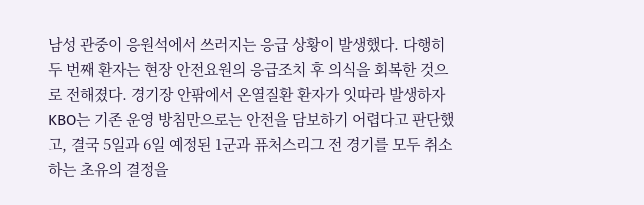남성 관중이 응원석에서 쓰러지는 응급 상황이 발생했다. 다행히 두 번째 환자는 현장 안전요원의 응급조치 후 의식을 회복한 것으로 전해졌다. 경기장 안팎에서 온열질환 환자가 잇따라 발생하자 KBO는 기존 운영 방침만으로는 안전을 담보하기 어렵다고 판단했고, 결국 5일과 6일 예정된 1군과 퓨처스리그 전 경기를 모두 취소하는 초유의 결정을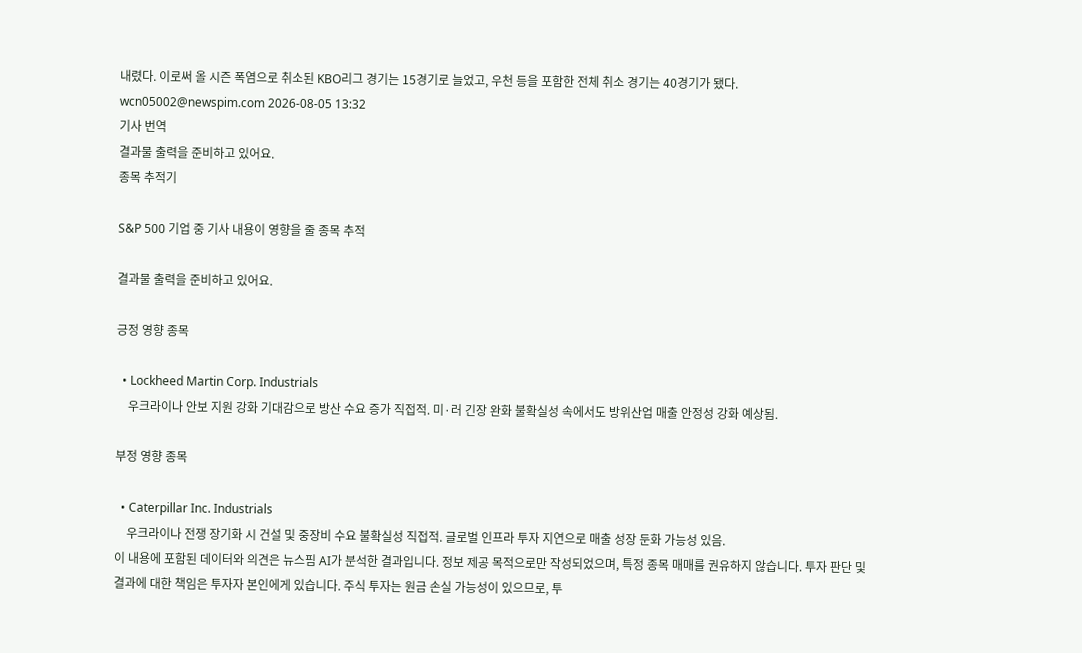내렸다. 이로써 올 시즌 폭염으로 취소된 KBO리그 경기는 15경기로 늘었고, 우천 등을 포함한 전체 취소 경기는 40경기가 됐다. wcn05002@newspim.com 2026-08-05 13:32
기사 번역
결과물 출력을 준비하고 있어요.
종목 추적기

S&P 500 기업 중 기사 내용이 영향을 줄 종목 추적

결과물 출력을 준비하고 있어요.

긍정 영향 종목

  • Lockheed Martin Corp. Industrials
    우크라이나 안보 지원 강화 기대감으로 방산 수요 증가 직접적. 미·러 긴장 완화 불확실성 속에서도 방위산업 매출 안정성 강화 예상됨.

부정 영향 종목

  • Caterpillar Inc. Industrials
    우크라이나 전쟁 장기화 시 건설 및 중장비 수요 불확실성 직접적. 글로벌 인프라 투자 지연으로 매출 성장 둔화 가능성 있음.
이 내용에 포함된 데이터와 의견은 뉴스핌 AI가 분석한 결과입니다. 정보 제공 목적으로만 작성되었으며, 특정 종목 매매를 권유하지 않습니다. 투자 판단 및 결과에 대한 책임은 투자자 본인에게 있습니다. 주식 투자는 원금 손실 가능성이 있으므로, 투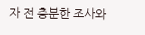자 전 충분한 조사와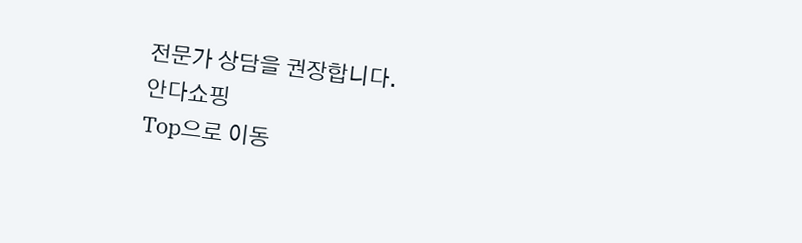전문가 상담을 권장합니다.
안다쇼핑
Top으로 이동